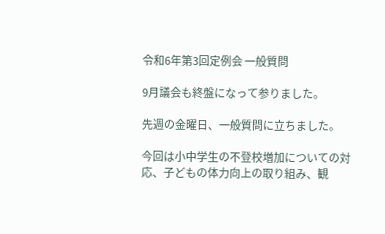令和6年第3回定例会 一般質問

9月議会も終盤になって参りました。

先週の金曜日、一般質問に立ちました。

今回は小中学生の不登校増加についての対応、子どもの体力向上の取り組み、観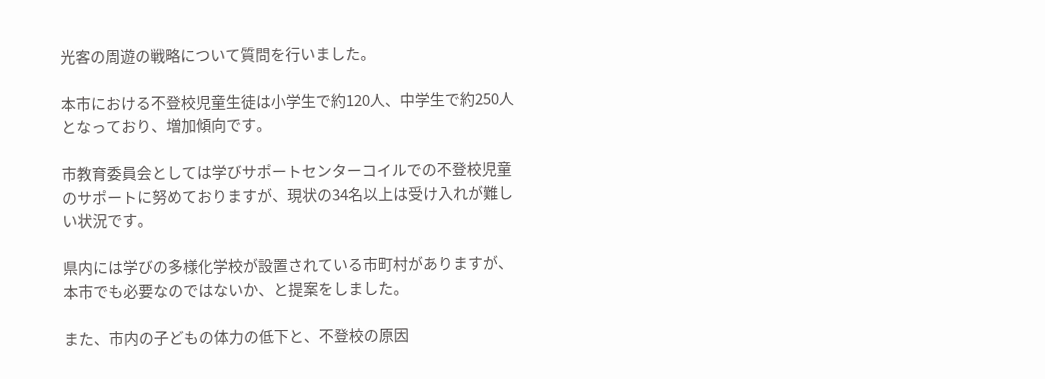光客の周遊の戦略について質問を行いました。

本市における不登校児童生徒は小学生で約120人、中学生で約250人となっており、増加傾向です。

市教育委員会としては学びサポートセンターコイルでの不登校児童のサポートに努めておりますが、現状の34名以上は受け入れが難しい状況です。

県内には学びの多様化学校が設置されている市町村がありますが、本市でも必要なのではないか、と提案をしました。

また、市内の子どもの体力の低下と、不登校の原因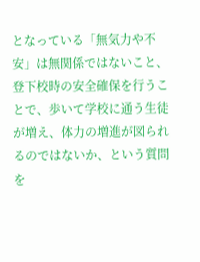となっている「無気力や不安」は無関係ではないこと、登下校時の安全確保を行うことで、歩いて学校に通う生徒が増え、体力の増進が図られるのではないか、という質問を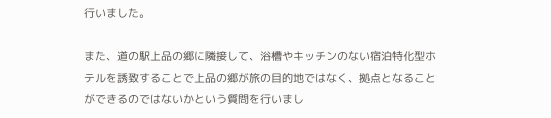行いました。

また、道の駅上品の郷に隣接して、浴槽やキッチンのない宿泊特化型ホテルを誘致することで上品の郷が旅の目的地ではなく、拠点となることができるのではないかという質問を行いまし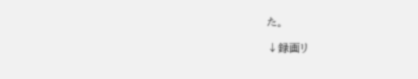た。

↓録画リ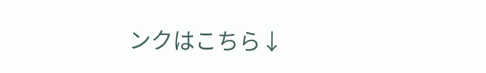ンクはこちら↓